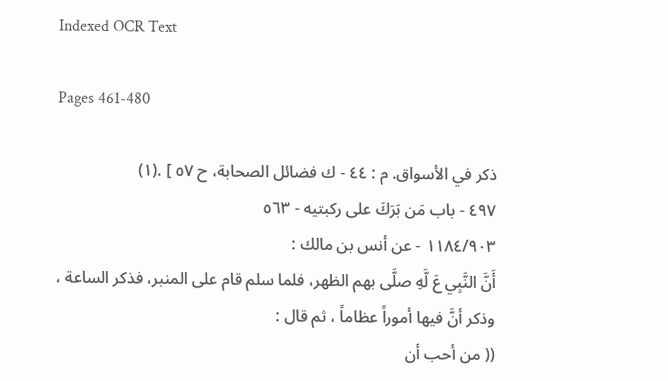Indexed OCR Text

Pages 461-480

ذكر في الأسواق. م : ٤٤ - ك فضائل الصحابة، ح ٥٧ ] .(١)
٤٩٧ - باب مَن بَرَكَ على ركبتيه - ٥٦٣
١١٨٤/٩٠٣ - عن أنس بن مالك :
أَنَّ النَّبِي عَ لَّهِ صلَّى بهم الظهر، فلما سلم قام على المنبر، فذكر الساعة ،
وذكر أنَّ فيها أموراً عظاماً ، ثم قال :
(( من أحب أن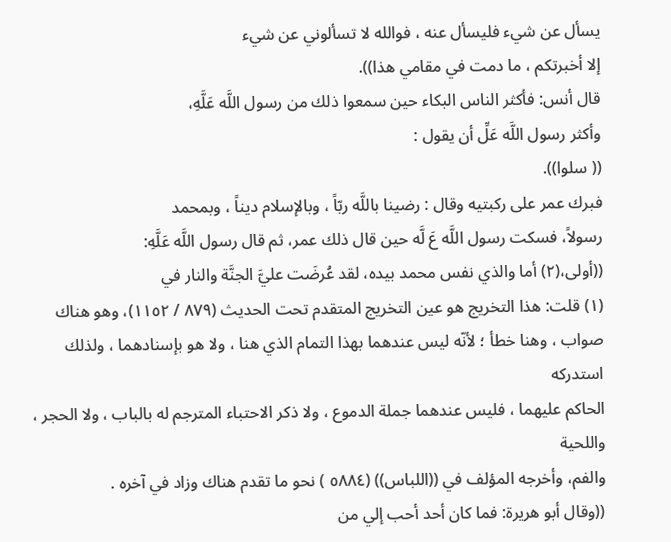يسأل عن شيء فليسأل عنه ، فوالله لا تسألوني عن شيء
إلا أخبرتكم ، ما دمت في مقامي هذا)).
قال أنس: فأكثر الناس البكاء حين سمعوا ذلك من رسول اللَّه عَلَّهِ،
وأكثر رسول اللَّه عَلِّ أن يقول :
(( سلوا)).
فبرك عمر على ركبتيه وقال : رضينا باللَّه ربّاً ، وبالإسلام ديناً ، وبمحمد
رسولاً، فسكت رسول اللَّه عَ لَّه حين قال ذلك عمر، ثم قال رسول اللَّه عَلَّهِ:
((أولى،(٢) أما والذي نفس محمد بيده، لقد عُرضَت عليَّ الجنَّة والنار في
(١) قلت: هذا التخريج هو عين التخريج المتقدم تحت الحديث (٨٧٩ / ١١٥٢)، وهو هناك
صواب ، وهنا خطأ ؛ لأنّه ليس عندهما بهذا التمام الذي هنا ، ولا هو بإسنادهما ، ولذلك استدركه
الحاكم عليهما ، فليس عندهما جملة الدموع ، ولا ذكر الاحتباء المترجم له بالباب ، ولا الحجر ، واللحية
والفم، وأخرجه المؤلف في ((اللباس)) (٥٨٨٤ ) نحو ما تقدم هناك وزاد في آخره .
((وقال أبو هريرة: فما كان أحد أحب إلي من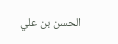الحسن بن علي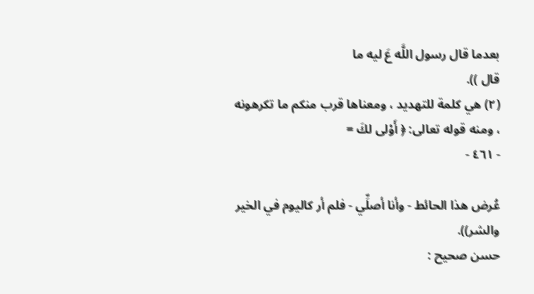بعدما قال رسول اللَّه عَ ليه ما
قال )).
(٢) هي كلمة للتهديد ، ومعناها قرب منكم ما تكرهونه ، ومنه قوله تعالى: ﴿ أَوْلى لكَ =
- ٤٦١ -

عُرض هذا الحائط - وأنا أصلِّي - فلم أر كاليوم في الخير والشر)).
حسن صحيح :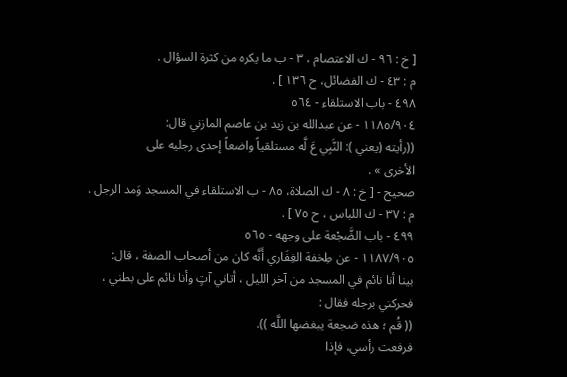[ خ : ٩٦ - ك الاعتصام ، ٣ - ب ما يكره من كثرة السؤال .
م : ٤٣ - ك الفضائل، ح ١٣٦ ] .
٤٩٨ - باب الاستلقاء - ٥٦٤
١١٨٥/٩٠٤ - عن عبدالله بن زيد بن عاصم المازني قال:
((رأيته (يعني ): النَّبِي عَ لَّه مستلقياً واضعاً إحدى رجليه على
الأخرى » .
صحيح - [ خ : ٨ - ك الصلاة، ٨٥ - ب الاستلقاء في المسجد وَمد الرجل .
م : ٣٧ - ك اللباس ، ح ٧٥ ] .
٤٩٩ - باب الضَّجْعة على وجهه - ٥٦٥
١١٨٧/٩٠٥ - عن طِخفة الغِفَاري أَنَّه كان من أصحاب الصفة ، قال:
بينا أنا نائم في المسجد من آخر الليل ، أتاني آتٍ وأنا نائم على بطني ،
فحركني برجله فقال :
(( قُم ؛ هذه ضجعة يبغضها اللَّه )).
فرفعت رأسي، فإذا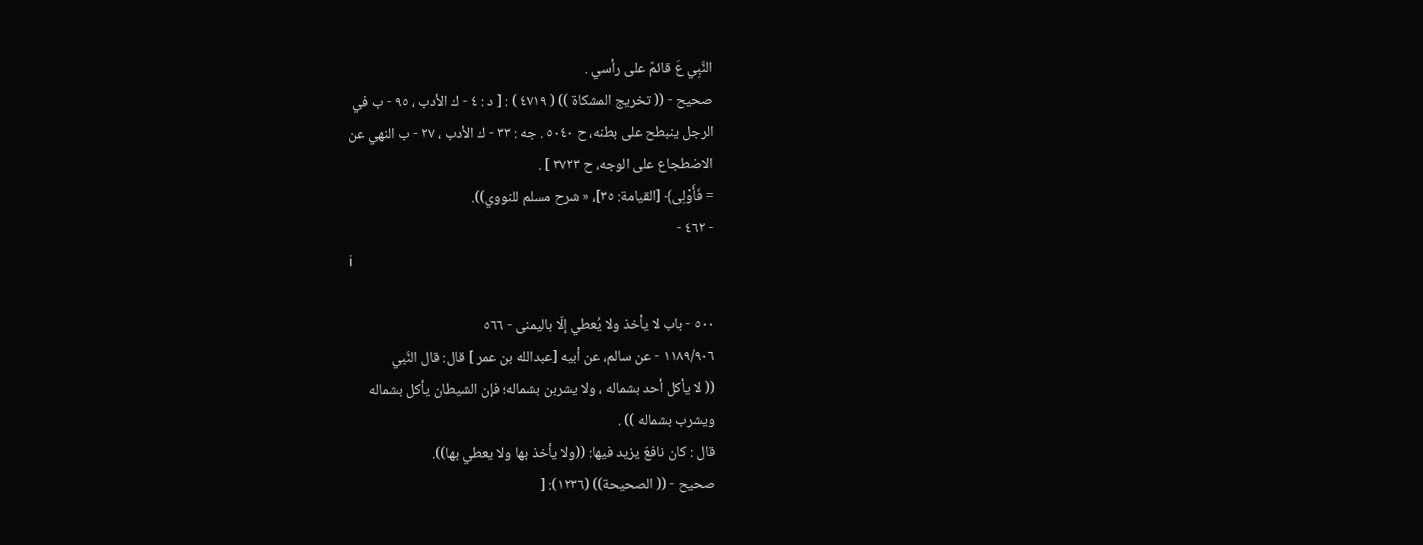النَّبِي عَ قائمٌ على رأسي .
صحيح - (( تخريج المشكاة )) ( ٤٧١٩ ) : [ د : ٤ - ك الأدب ، ٩٥ - ب في
الرجل ينبطح على بطنه، ح ٥٠٤٠ . جه : ٣٣ - ك الأدب ، ٢٧ - ب النهي عن
الاضطجاع على الوجه، ح ٣٧٢٣ ] .
= فَأَوْلِى﴾ [القيامة: ٣٥]، « شرح مسلم للنووي)).
- ٤٦٢ -
i

٥٠٠ - باب لا يأخذ ولا يُعطي إلّا باليمنى - ٥٦٦
١١٨٩/٩٠٦ - عن سالم، عن أبيه [عبدالله بن عمر ] قال: قال النَّبي
(( لا يأكل أحد بشماله ، ولا يشربن بشماله؛ فإن الشيطان يأكل بشماله
ويشرب بشماله )) .
قال : كان نافعّ يزيد فيها: ((ولا يأخذ بها ولا يعطي بها)).
صحيح - (( الصحيحة)) (١٢٣٦): [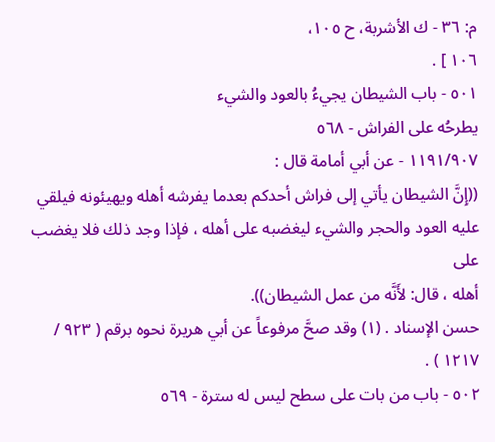م: ٣٦ - ك الأشربة، ح ١٠٥،
١٠٦ ] .
٥٠١ - باب الشيطان يجيءُ بالعود والشيء
يطرحُه على الفراش - ٥٦٨
١١٩١/٩٠٧ - عن أبي أمامة قال :
((إِنَّ الشيطان يأتي إلى فراش أحدكم بعدما يفرشه أهله ويهيئونه فيلقي
عليه العود والحجر والشيء ليغضبه على أهله ، فإذا وجد ذلك فلا يغضب على
أهله ، قال: لأَنَّه من عمل الشيطان)).
حسن الإسناد . (١) وقد صحَّ مرفوعاً عن أبي هريرة نحوه برقم ( ٩٢٣ /
١٢١٧ ) .
٥٠٢ - باب من بات على سطح ليس له سترة - ٥٦٩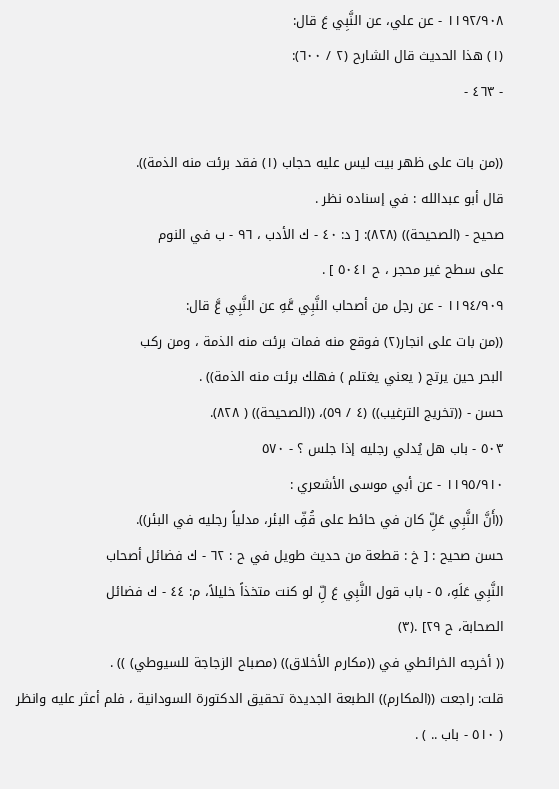١١٩٢/٩٠٨ - عن علي، عن النَّبِي عَ قال:
(١) هذا الحديث قال الشارح (٢ / ٦٠٠):
- ٤٦٣ -

((من بات على ظهر بيت ليس عليه حجاب (١) فقد برئت منه الذمة)).
قال أبو عبدالله : في إسناده نظر .
صحيح - (الصحيحة)) (٨٢٨): [ د: ٤٠ - ك الأدب ، ٩٦ - ب في النوم
على سطح غير محجر ، ح ٥٠٤١ ] .
١١٩٤/٩٠٩ - عن رجل من أصحاب النَّبِي عَّهِ عن النَّبِي عَّ قال:
((من بات على انجار(٢) فوقع منه فمات برئت منه الذمة ، ومن ركب
البحر حين يرتج ( يعني يغتلم ) فهلك برئت منه الذمة)) .
حسن - ((تخريج الترغيب)) (٤ / ٥٩)، ((الصحيحة)) ( ٨٢٨).
٥٠٣ - باب هل يُدلي رجليه إذا جلس ؟ - ٥٧٠
١١٩٥/٩١٠ - عن أبي موسى الأشعري :
((أَنَّ النَّبِي عَلِّ كان في حائط على قُفِّ البئر، مدلياً رجليه في البئر)).
حسن صحيح : [ خ : قطعة من حديث طويل في ح : ٦٢ - ك فضائل أصحاب
النَّبِي عَلَهِ، ٥ - باب قول النَّبِي عَ لِّ لو كنت متخذاً خليلاً، م: ٤٤ - ك فضائل
الصحابة، ح ٢٩] .(٣)
(( أخرجه الخرائطي في ((مكارم الأخلاق)) (مصباح الزجاجة للسيوطي) )) .
قلت: راجعت ((المكارم)) الطبعة الجديدة تحقيق الدكتورة السودانية ، فلم أعثر عليه وانظر
( ٥١٠ - باب .. ) .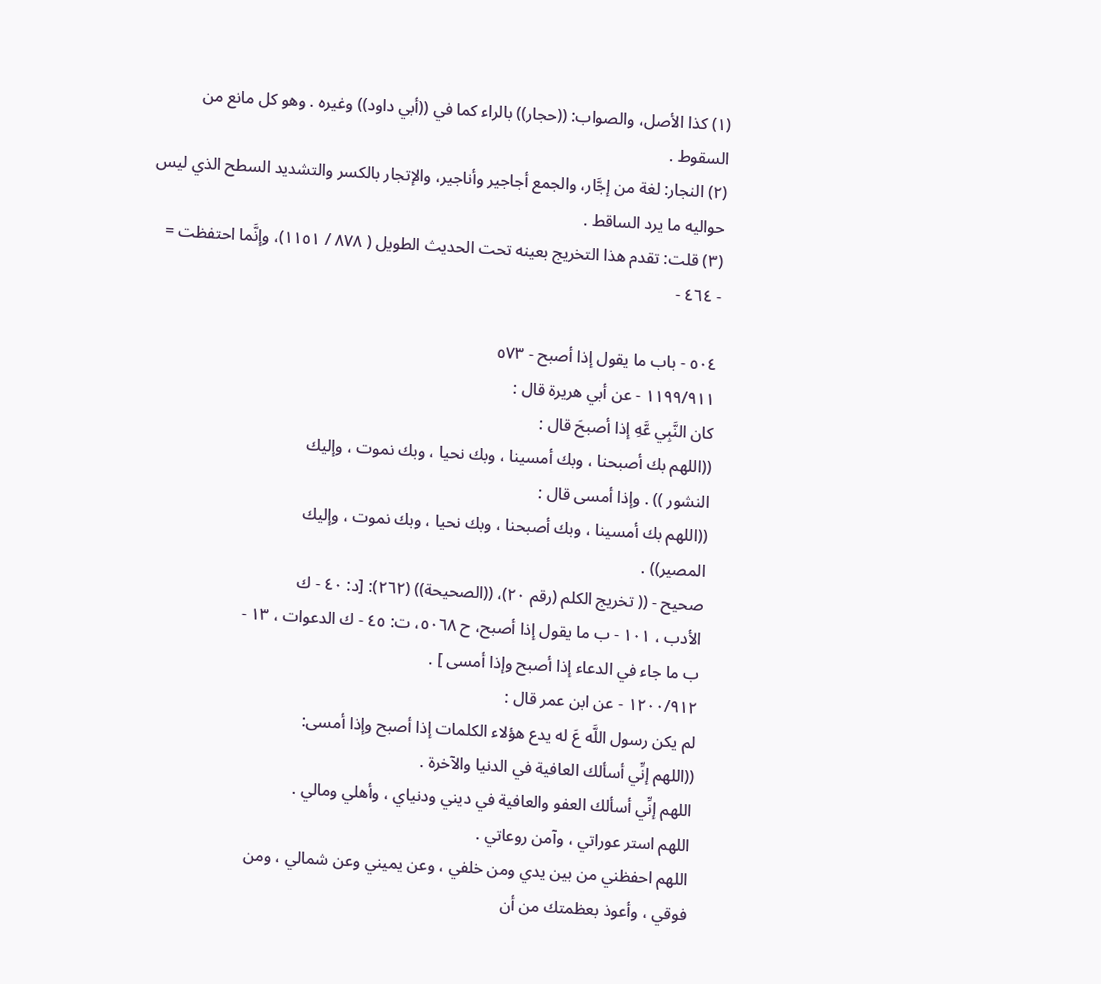(١) كذا الأصل، والصواب: ((حجار)) بالراء كما في ((أبي داود)) وغيره . وهو كل مانع من
السقوط .
(٢) النجار: لغة من إجَّار، والجمع أجاجير وأناجير، والإتجار بالكسر والتشديد السطح الذي ليس
حواليه ما يرد الساقط .
(٣) قلت: تقدم هذا التخريج بعينه تحت الحديث الطويل ( ٨٧٨ / ١١٥١)، وإنَّما احتفظت =
- ٤٦٤ -

٥٠٤ - باب ما يقول إذا أصبح - ٥٧٣
١١٩٩/٩١١ - عن أبي هريرة قال :
كان النَّبِي عَّهِ إذا أصبحَ قال :
((اللهم بك أصبحنا ، وبك أمسينا ، وبك نحيا ، وبك نموت ، وإليك
النشور )) . وإذا أمسى قال :
((اللهم بك أمسينا ، وبك أصبحنا ، وبك نحيا ، وبك نموت ، وإليك
المصير)) .
صحيح - (( تخريج الكلم (رقم ٢٠)، ((الصحيحة)) (٢٦٢): [د: ٤٠ - ك
الأدب ، ١٠١ - ب ما يقول إذا أصبح، ح ٥٠٦٨، ت: ٤٥ - ك الدعوات ، ١٣ -
ب ما جاء في الدعاء إذا أصبح وإذا أمسى ] .
١٢٠٠/٩١٢ - عن ابن عمر قال :
لم يكن رسول اللَّه عَ له يدع هؤلاء الكلمات إذا أصبح وإذا أمسى:
((اللهم إنِّي أسألك العافية في الدنيا والآخرة .
اللهم إنِّي أسألك العفو والعافية في ديني ودنياي ، وأهلي ومالي .
اللهم استر عوراتي ، وآمن روعاتي .
اللهم احفظني من بين يدي ومن خلفي ، وعن يميني وعن شمالي ، ومن
فوقي ، وأعوذ بعظمتك من أن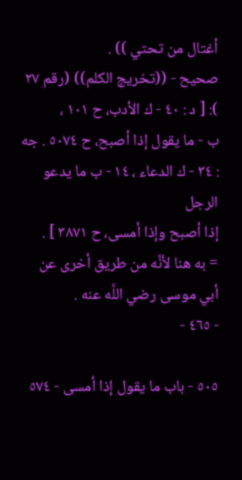أغتال من تحتي )) .
صحيح - ((تخريج الكلم)) (رقم ٢٧ ): [ د : ٤٠ - ك الأدب، ح ١٠١ ،
ب - ما يقول إذا أصبح، ح ٥٠٧٤ . جه : ٣٤ - ك الدعاء ، ١٤ - ب ما يدعو الرجل
إذا أصبح وإذا أمسى، ح ٣٨٧١ ] .
= به هنا لأنَّه من طريق أخرى عن أبي موسى رضي اللَّه عنه .
- ٤٦٥ -

٥٠٥ - باب ما يقول إذا أمسى - ٥٧٤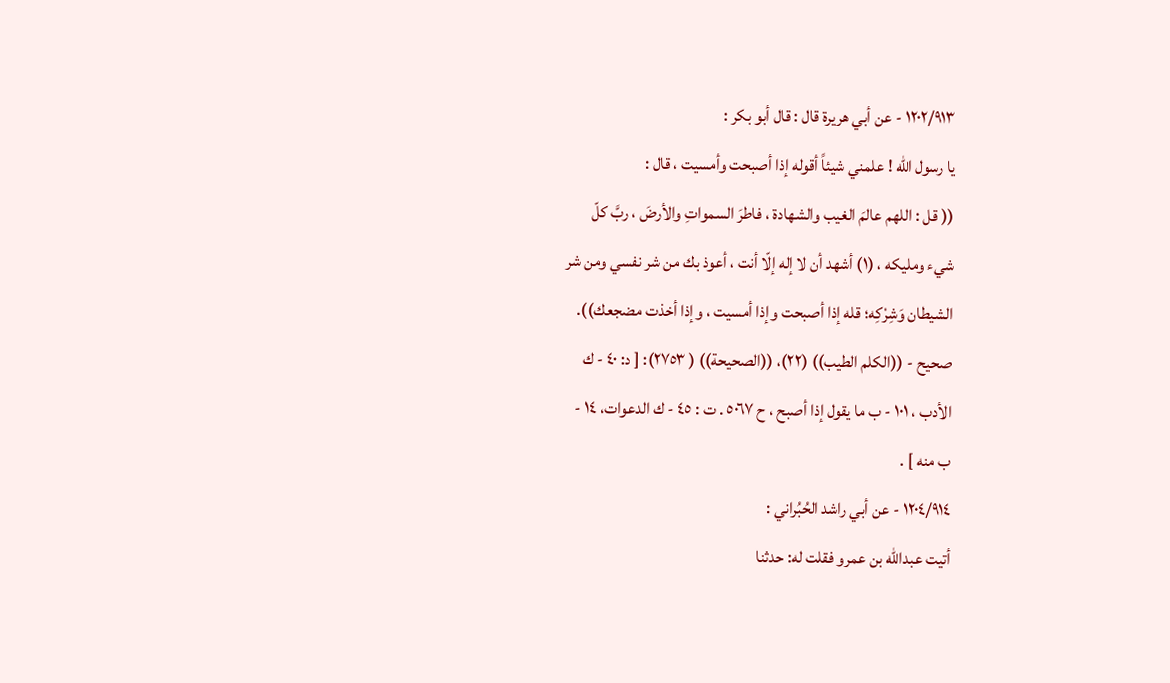١٢٠٢/٩١٣ - عن أبي هريرة قال : قال أبو بكر :
يا رسول الله ! علمني شيئاً أقوله إذا أصبحت وأمسيت ، قال :
(( قل : اللهم عالمَ الغيب والشهادة ، فاطرَ السمواتِ والأرضَ ، ربَّ كلّ
شيء ومليكه ، (١) أشهد أن لا إله إلّا أنت ، أعوذ بك من شر نفسي ومن شر
الشيطان وَشِرْكِه؛ قله إذا أصبحت وإذا أمسيت ، وإذا أخذت مضجعك)).
صحيح - ((الكلم الطيب)) (٢٢)، ((الصحيحة)) ( ٢٧٥٣): [ د: ٤٠ - ك
الأدب ، ١٠١ - ب ما يقول إذا أصبح ، ح ٥٠٦٧ . ت : ٤٥ - ك الدعوات، ١٤ -
ب منه ] .
١٢٠٤/٩١٤ - عن أبي راشد الحُبُراني :
أتيت عبدالله بن عمرو فقلت له: حدثنا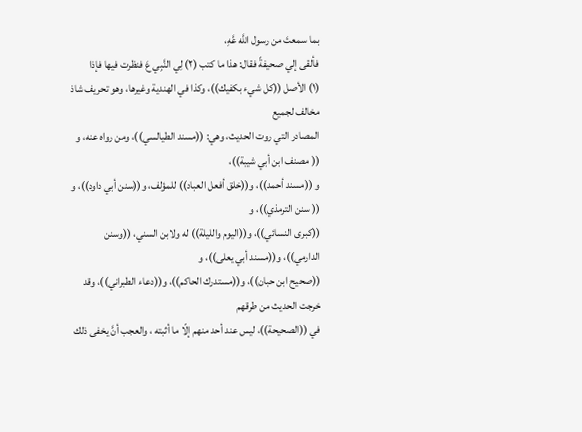بما سمعتَ من رسول اللَّه عَّهِ،
فألقى إلي صحيفةً فقال: هذا ما كتب (٢) لِي النَّبِي عَ فنظرت فيها فإذا
(١) الأصل ((كل شيء بكفيك))، وكذا في الهندية وغيرها، وهو تحريف شاذ مخالف لجميع
المصادر التي روت الحديث، وهي: ((مسند الطيالسي))، ومن رواه عنه، و (( مصنف ابن أبي شيبة))،
و ((مسند أحمد))، و((خلق أفعل العباد)) للمؤلف، و((سنن أبي داود))، و (( سنن الترمذي))، و
((كبرى النسائي))، و((اليوم والليلة)) له ولابن السني، ((وسنن الدارمي))، و((مسند أبي يعلى))، و
((صحيح ابن حبان))، و((مستدرك الحاكم))، و((دعاء الطبراني))، وقد خرجت الحديث من طرقهم
في ((الصحيحة))، ليس عند أحد منهم إلّا ما أثبته ، والعجب أنَّ يخفى ذلك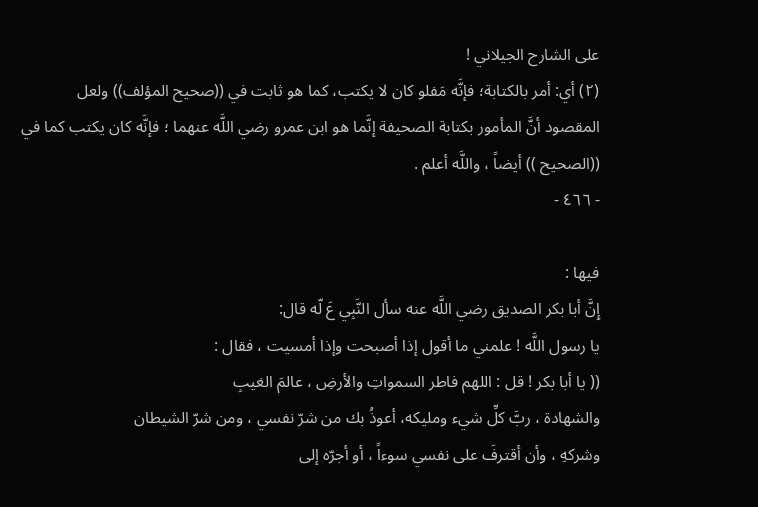على الشارح الجيلاني !
(٢) أي: أمر بالكتابة؛ فإنَّه مَفلو كان لا يكتب، كما هو ثابت في ((صحيح المؤلف)) ولعل
المقصود أنَّ المأمور بكتابة الصحيفة إنَّما هو ابن عمرو رضي اللَّه عنهما ؛ فإنَّه كان يكتب كما في
((الصحيح )) أيضاً ، واللَّه أعلم .
- ٤٦٦ -

فيها :
إِنَّ أبا بكر الصديق رضي اللَّه عنه سأل النَّبِي عَ لّه قال:
يا رسول اللَّه ! علمني ما أقول إذا أصبحت وإذا أمسيت ، فقال :
(( يا أبا بكر ! قل : اللهم فاطر السمواتِ والأرضِ ، عالمَ الغيبِ
والشهادة ، ربَّ كلِّ شيء ومليكه، أعوذُ بك من شرّ نفسي ، ومن شرّ الشيطان
وشركهِ ، وأن أقترفَ على نفسي سوءاً ، أو أجرّه إلى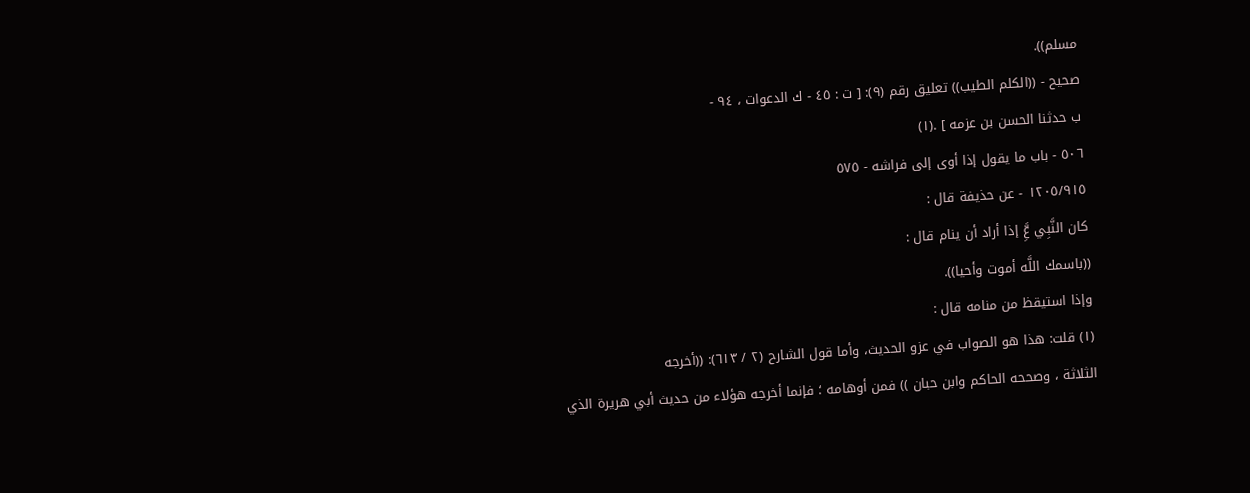مسلم)).
صحيح - ((الكلم الطيب)) تعليق رقم (٩): [ ت : ٤٥ - ك الدعوات ، ٩٤ -
ب حدثنا الحسن بن عزمه ] .(١)
٥٠٦ - باب ما يقول إذا أوى إلى فراشه - ٥٧٥
١٢٠٥/٩١٥ - عن حذيفة قال :
كان النَّبِي عَِّ إذا أراد أن ينام قال :
((باسمك اللَّه أموت وأحيا)).
وإذا استيقظ من منامه قال :
(١) قلت: هذا هو الصواب في عزو الحديث، وأما قول الشارح (٢ / ٦١٣): ((أخرجه
الثلاثة ، وصححه الحاكم وابن حبان )) فمن أوهامه ؛ فإنما أخرجه هؤلاء من حديث أبي هريرة الذي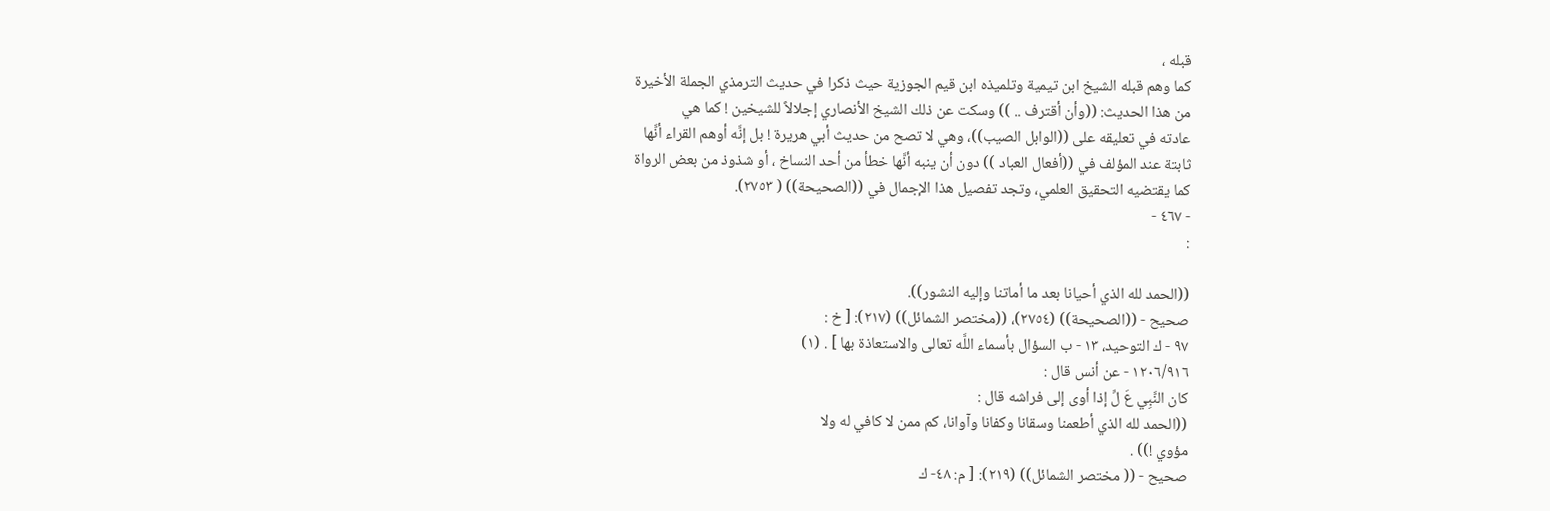قبله ،
كما وهم قبله الشيخ ابن تيمية وتلميذه ابن قيم الجوزية حيث ذكرا في حديث الترمذي الجملة الأخيرة
من هذا الحديث: ((وأن أقترف .. )) وسكت عن ذلك الشيخ الأنصاري إجلالاً للشيخين ! كما هي
عادته في تعليقه على ((الوابل الصيب))، وهي لا تصح من حديث أبي هريرة ! بل إنَّه أوهم القراء أنَّها
ثابتة عند المؤلف في ((أفعال العباد )) دون أن ينبه أنَّها خطأ من أحد النساخ ، أو شذوذ من بعض الرواة
كما يقتضيه التحقيق العلمي، وتجد تفصيل هذا الإجمال في ((الصحيحة)) ( ٢٧٥٣).
- ٤٦٧ -
:

((الحمد لله الذي أحيانا بعد ما أماتنا وإليه النشور)).
صحيح - ((الصحيحة)) (٢٧٥٤)، ((مختصر الشمائل)) (٢١٧): [ خ :
٩٧ - ك التوحيد، ١٣ - ب السؤال بأسماء اللَّه تعالى والاستعاذة بها ] . (١)
١٢٠٦/٩١٦ - عن أنس قال :
كان النَّبِي عَ لِّ إذا أوى إلى فراشه قال :
((الحمد لله الذي أطعمنا وسقانا وكفانا وآوانا، كم ممن لا كافي له ولا
مؤوي !)) .
صحيح - (( مختصر الشمائل)) (٢١٩): [ م: ٤٨- ك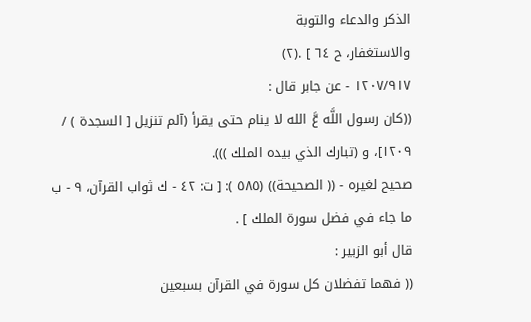الذكر والدعاء والتوبة
والاستغفار، ح ٦٤ ] .(٢)
١٢٠٧/٩١٧ - عن جابر قال :
((كان رسول اللَّه عَّ الله لا ينام حتى يقرأ (آلم تنزيل [ السجدة ) /
١٢٠٩]، و (تبارك الذي بيده الملك ))).
صحيح لغيره - (( الصحيحة)) (٥٨٥ ): [ ت: ٤٢ - ك ثواب القرآن، ٩ - ب
ما جاء في فضل سورة الملك ] .
قال أبو الزبير :
(( فهما تفضلان كل سورة في القرآن بسبعين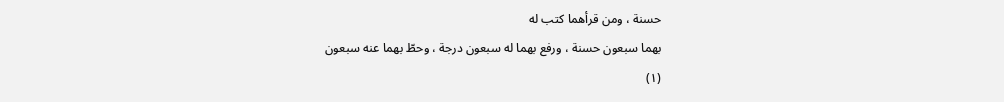حسنة ، ومن قرأهما كتب له
بهما سبعون حسنة ، ورفع بهما له سبعون درجة ، وحطّ بهما عنه سبعون
(١)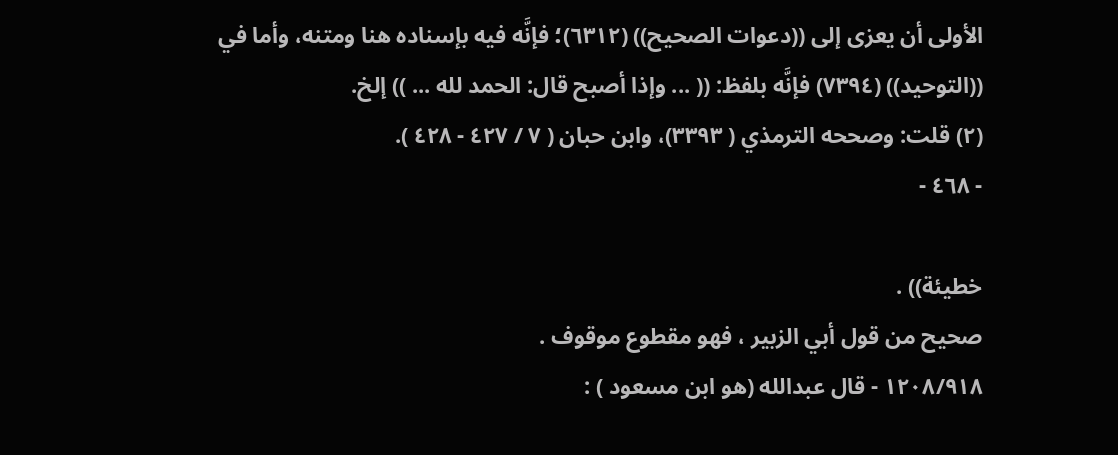الأولى أن يعزى إلى ((دعوات الصحيح)) (٦٣١٢)؛ فإنَّه فيه بإسناده هنا ومتنه، وأما في
((التوحيد)) (٧٣٩٤) فإنَّه بلفظ: (( ... وإذا أصبح قال: الحمد لله ... )) إلخ.
(٢) قلت: وصححه الترمذي ( ٣٣٩٣)، وابن حبان ( ٧ / ٤٢٧ - ٤٢٨ ).
- ٤٦٨ -

خطيئة)) .
صحيح من قول أبي الزبير ، فهو مقطوع موقوف .
١٢٠٨/٩١٨ - قال عبدالله (هو ابن مسعود ) :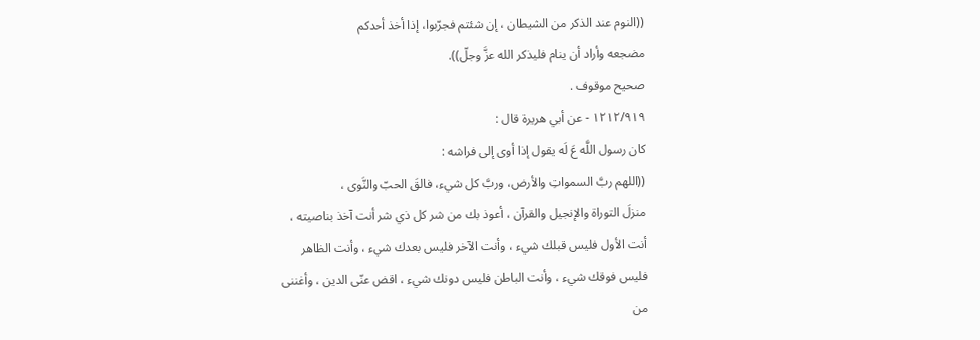((النوم عند الذكر من الشيطان ، إن شئتم فجرّبوا، إذا أخذ أحدكم
مضجعه وأراد أن ينام فليذكر الله عزَّ وجلّ)).
صحيح موقوف .
١٢١٢/٩١٩ - عن أبي هريرة قال :
كان رسول اللَّه عَ لَه يقول إذا أوى إلى فراشه :
((اللهم ربَّ السمواتِ والأرض، وربَّ كل شيء، فالقَ الحبّ والنَّوى ،
منزلَ التوراة والإنجيل والقرآن ، أعوذ بك من شر كل ذي شر أنت آخذ بناصيته ،
أنت الأول فليس قبلك شيء ، وأنت الآخر فليس بعدك شيء ، وأنت الظاهر
فليس فوقك شيء ، وأنت الباطن فليس دونك شيء ، اقض عنّى الدين ، وأغننى
من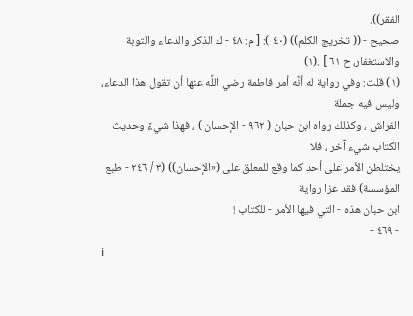الفقر)).
صحيح - (( تخريج الكلم)) (٤٠ ): [ م: ٤٨ - ك الذكر والدعاء والتوبة
والاستغفار، ح ٦١ ] .(١)
(١) قلت: وفي رواية له أنَّه أمر فاطمة رضي اللَّه عنها أن تقول هذا الدعاء، وليس فيه جملة
الفراش ، وكذلك رواه ابن حبان ( ٩٦٢ - الإحسان ) ، فهذا شيءً وحديث الكتاب شيء آخر ، فلا
يختلطن الأمر على أحد كما وقع للمعلق على («الإحسان)) (٣ / ٢٤٦ - طبع المؤسسة) فقد عزا رواية
ابن حبان هذه - التي فيها الأمر - للكتاب !
- ٤٦٩ -
i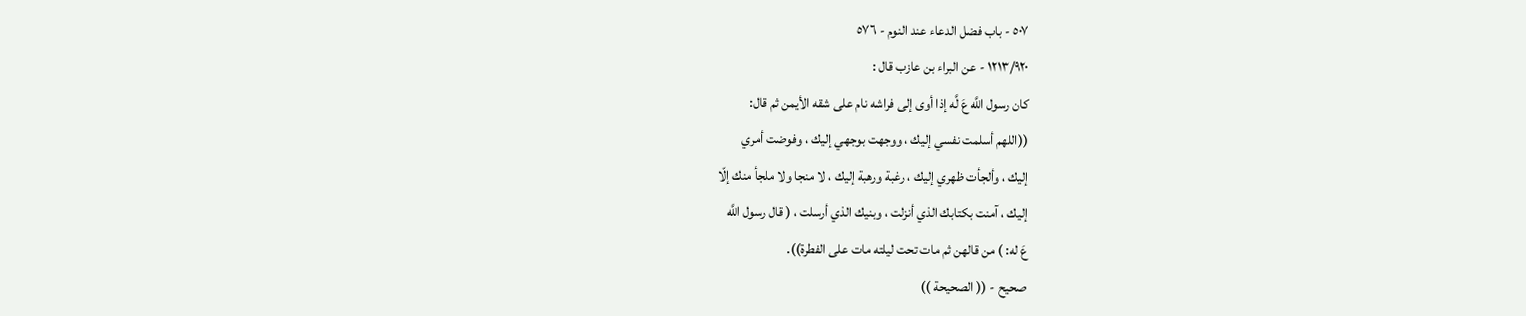٥٠٧ - باب فضل الدعاء عند النوم - ٥٧٦
١٢١٣/٩٢٠ - عن البراء بن عازب قال :
كان رسول اللَّه عَ لَّه إذا أوى إلى فراشه نام على شقه الأيمن ثم قال:
((اللهم أسلمت نفسي إليك ، ووجهت بوجهي إليك ، وفوضت أمري
إليك ، وألجأت ظهري إليك ، رغبة ورهبة إليك ، لا منجا ولا ملجأ منك إلّا
إليك ، آمنت بكتابك الذي أنزلت ، وبنيك الذي أرسلت ، ( قال رسول اللَّه
عَ له: ) من قالهن ثم مات تحت ليلته مات على الفطرة)).
صحيح - (( الصحيحة ))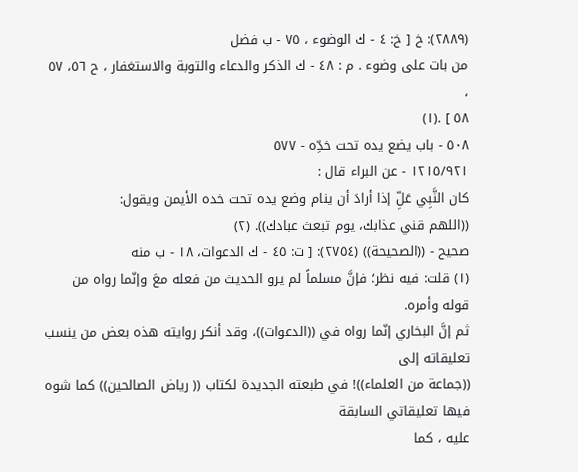(٢٨٨٩): خ [ خ: ٤ - ك الوضوء ، ٧٥ - ب فضل
من بات على وضوء . م : ٤٨ - ك الذكر والدعاء والتوبة والاستغفار ، ح ٥٦، ٥٧ ،
٥٨ ] .(١)
٥٠٨ - باب يضع يده تحت خدِّه - ٥٧٧
١٢١٥/٩٢١ - عن البراء قال :
كان النَّبِي عَلِّ إذا أرادَ أن ينام وضع يده تحت خده الأيمن ويقول:
((اللهم قني عذابك، يوم تبعث عبادك)). (٢)
صحيح - ((الصحيحة)) (٢٧٥٤): [ ت: ٤٥ - ك الدعوات، ١٨ - ب منه
(١) قلت: فيه نظر؛ فإنَّ مسلماً لم يرو الحديث من فعله معَ وإنّما رواه من قوله وأمره.
ثم إنَّ البخاري إنّما رواه في ((الدعوات))، وقد أنكر روايته هذه بعض من ينسب تعليقاته إلى
((جماعة من العلماء))! في طبعته الجديدة لكتاب (( رياض الصالحين)) كما شوه فيها تعليقاتي السابقة
عليه ، كما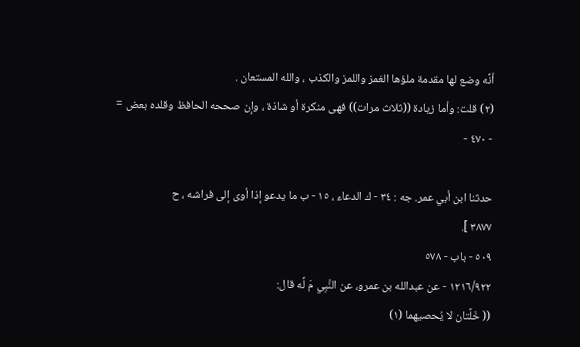أنَّه وضع لها مقدمة ملؤها الغمز واللمز والكذب ، والله المستعان .
(٢) قلت: وأما زيادة ((ثلاث مرات)) فهى منكرة أو شاذة ، وإن صححه الحافظ وقلده بعض =
- ٤٧٠ -

حدثنا ابن أبي عمر. جه : ٣٤ - ك الدعاء ، ١٥ - ب ما يدعو إذا أوى إلى فراشه ، ح
٣٨٧٧ ].
٥٠٩ - باب - ٥٧٨
١٢١٦/٩٢٢ - عن عبدالله بن عمرو، عن النَّبِي مَ لِّه قال:
(( خَلَّتان لا يُحصيهما (١)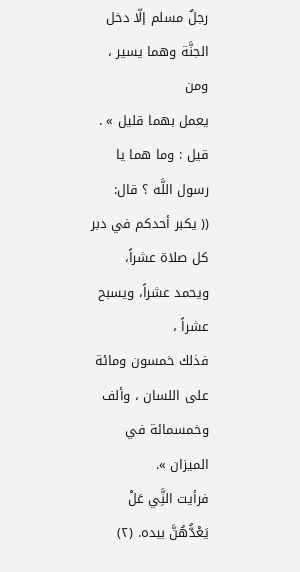رجلٌ مسلم إلّا دخل الجنَّة وهما يسير ، ومن
يعمل بهما قليل » .
قيل : وما هما يا رسول اللَّه ؟ قال:
(( يكبر أحدكم في دبر كل صلاة عشراً، ويحمد عشراً، ويسبح عشراً ،
فذلك خمسون ومائة على اللسان ، وألف وخمسمائة في الميزان ».
فرأيت النَِّي عَلْ يَعْدُّهُنَّ بيده. (٢)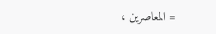= المعاصرين ،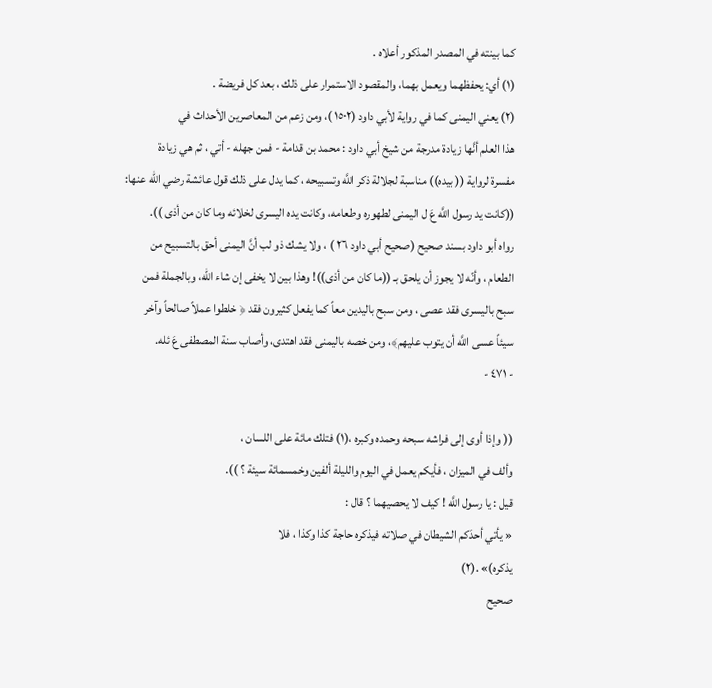كما بينته في المصدر المذكور أعلاه .
(١) أي: يحفظهما ويعمل بهما، والمقصود الاستمرار على ذلك ، بعد كل فريضة .
(٢) يعني اليمنى كما في رواية لأبي داود (١٥٠٢ )، ومن زعم من المعاصرين الأحداث في
هذا العلم أنَّها زيادة مدرجة من شيخ أبي داود : محمد بن قدامة - فمن جهله - أتي ، ثم هي زيادة
مفسرة لرواية (( بيده)) مناسبة لجلالة ذكر اللَّه وتسبيحه ، كما يدل على ذلك قول عائشة رضي الله عنها:
((كانت يد رسول اللَّه عَ ل اليمنى لطهوره وطعامه، وكانت يده اليسرى لخلائه وما كان من أذى )).
رواه أبو داود بسند صحيح (صحيح أبي داود ٢٦ ) ، ولا يشك ذو لب أنَّ اليمنى أحق بالتسبيح من
الطعام ، وأنّه لا يجوز أن يلحق بـ ((ما كان من أذى))! وهذا بين لا يخفى إن شاء اللّه، وبالجملة فمن
سبح باليسرى فقد عصى ، ومن سبح باليدين معاً كما يفعل كثيرون فقد ﴿ خلطوا عملاً صالحاً وآخر
سيئاً عسى اللَّه أن يتوب عليهم﴾، ومن خصه باليمنى فقد اهتدى، وأصاب سنة المصطفى عَ ئله.
- ٤٧١ -

(( وإذا أوى إلى فراشه سبحه وحمده وكبره ،(١) فتلك مائة على اللسان ،
وألف في الميزان ، فأيكم يعمل في اليوم والليلة ألفين وخمسمائة سيئة ؟ )).
قيل : يا رسول اللَّه ! كيف لا يحصيهما ؟ قال :
« يأتي أحدَكم الشيطان في صلاته فيذكره حاجة كذا وكذا ، فلا
يذكره)» .(٢)
صحيح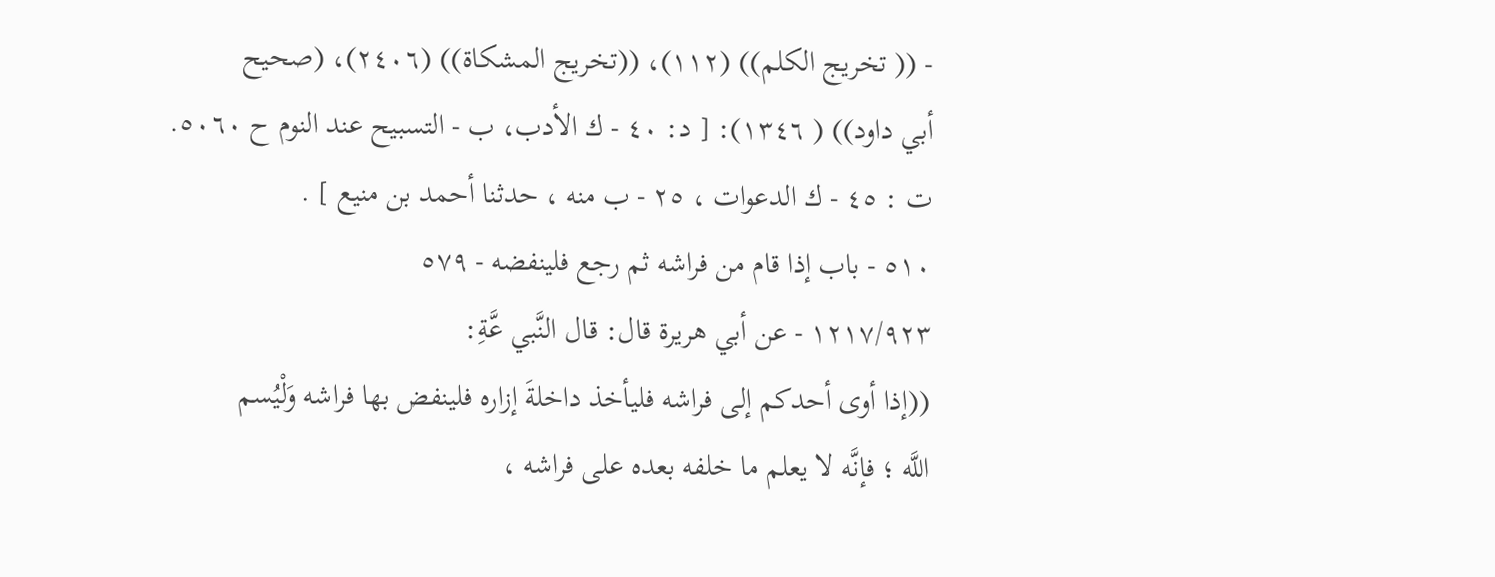- (( تخريج الكلم)) (١١٢)، ((تخريج المشكاة)) (٢٤٠٦)، (صحيح
أبي داود)) ( ١٣٤٦): [ د: ٤٠ - ك الأدب، ب - التسبيح عند النوم ح ٥٠٦٠.
ت : ٤٥ - ك الدعوات ، ٢٥ - ب منه ، حدثنا أحمد بن منيع ] .
٥١٠ - باب إذا قام من فراشه ثم رجع فلينفضه - ٥٧٩
١٢١٧/٩٢٣ - عن أبي هريرة قال: قال النَّبي عَّةِ:
((إذا أوى أحدكم إلى فراشه فليأخذ داخلةَ إزاره فلينفض بها فراشه وَلْيُسم
اللَّه ؛ فإنَّه لا يعلم ما خلفه بعده على فراشه ،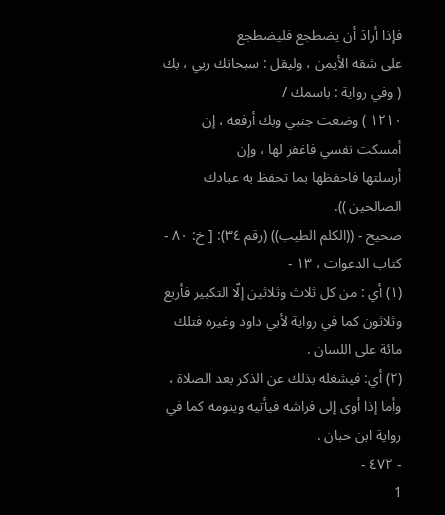فإذا أرادَ أن يضطجع فليضطجع
على شقه الأيمن ، وليقل : سبحانك ربي ، بك ( وفي رواية : باسمك /
١٢١٠ ) وضعت جنبي وبك أرفعه ، إن أمسكت نفسي فاغفر لها ، وإن
أرسلتها فاحفظها بما تحفظ به عبادك الصالحين )).
صحيح - ((الكلم الطيب)) (رقم ٣٤): [ خ: ٨٠ - كتاب الدعوات ، ١٣ -
(١) أي : من كل ثلاث وثلاثين إلّا التكبير فأربع وثلاثون كما في رواية لأبي داود وغيره فتلك
مائة على اللسان .
(٢) أي: فيشغله بذلك عن الذكر بعد الصلاة ، وأما إذا أوى إلى فراشه فيأتيه وينومه كما في
رواية ابن حبان .
- ٤٧٢ -
1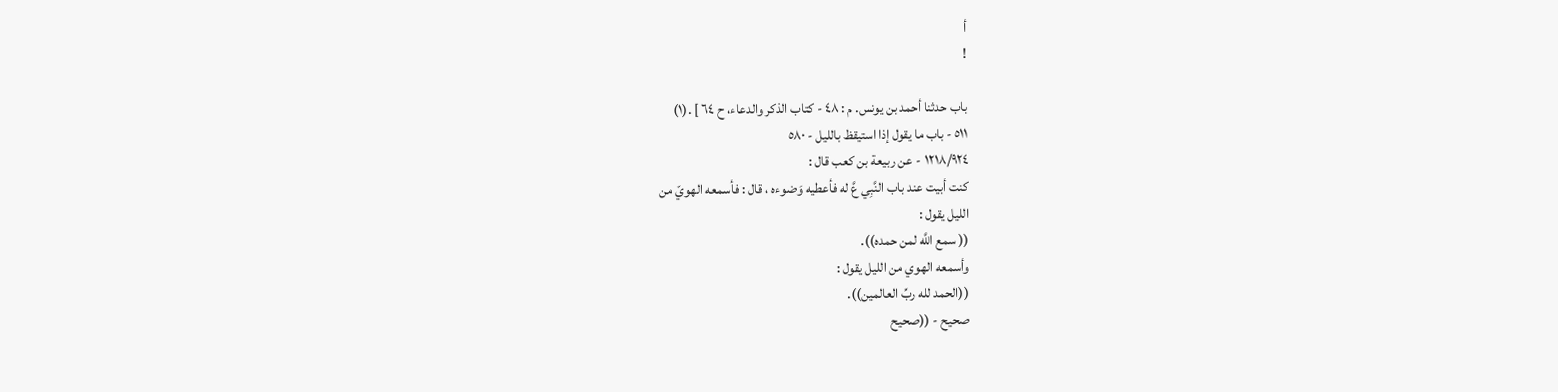أ
!

باب حدثنا أحمد بن يونس. م : ٤٨ - كتاب الذكر والدعاء، ح ٦٤ ] .(١)
٥١١ - باب ما يقول إذا استيقظ بالليل - ٥٨٠
١٢١٨/٩٢٤ - عن ربيعة بن كعب قال :
كنت أبيت عند باب النَّبِي عَّ له فأعطيه وَضوءه ، قال : فأسمعه الهويّ من
الليل يقول :
(( سمع اللَّه لمن حمده)).
وأسمعه الهوي من الليل يقول :
((الحمد لله ربِّ العالمين)).
صحيح - ((صحيح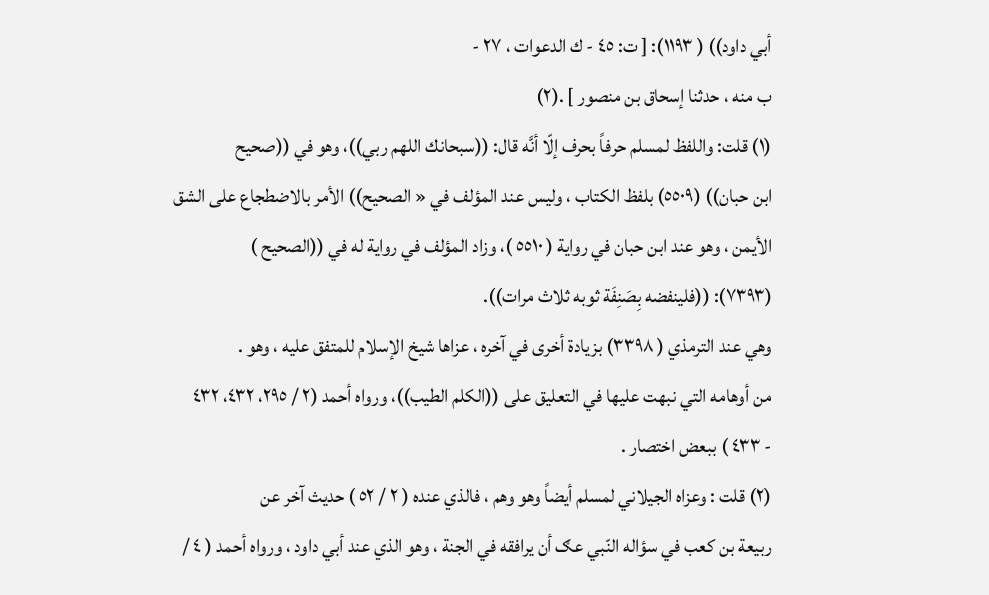أبي داود)) ( ١١٩٣): [ ت: ٤٥ - ك الدعوات ، ٢٧ -
ب منه ، حدثنا إسحاق بن منصور ] .(٢)
(١) قلت: واللفظ لمسلم حرفاً بحرف إلّا أنَّه قال: ((سبحانك اللهم ربي))، وهو في ((صحيح
ابن حبان)) (٥٥٠٩) بلفظ الكتاب ، وليس عند المؤلف في « الصحيح)) الأمر بالاضطجاع على الشق
الأيمن ، وهو عند ابن حبان في رواية ( ٥٥١٠ )، وزاد المؤلف في رواية له في ((الصحيح )
(٧٣٩٣): ((فلينفضه بِصَنِفَة ثوبه ثلاث مرات)).
وهي عند الترمذي ( ٣٣٩٨) بزيادة أخرى في آخره ، عزاها شيخ الإسلام للمتفق عليه ، وهو .
من أوهامه التي نبهت عليها في التعليق على ((الكلم الطيب))، ورواه أحمد (٢ / ٢٩٥، ٤٣٢، ٤٣٢
- ٤٣٣ ) ببعض اختصار .
(٢) قلت : وعزاه الجيلاني لمسلم أيضاً وهو وهم ، فالذي عنده ( ٢ / ٥٢ ) حديث آخر عن
ربيعة بن کعب في سؤاله النّبي عګ أن يرافقه في الجنة ، وهو الذي عند أبي داود ، ورواه أحمد ( ٤ /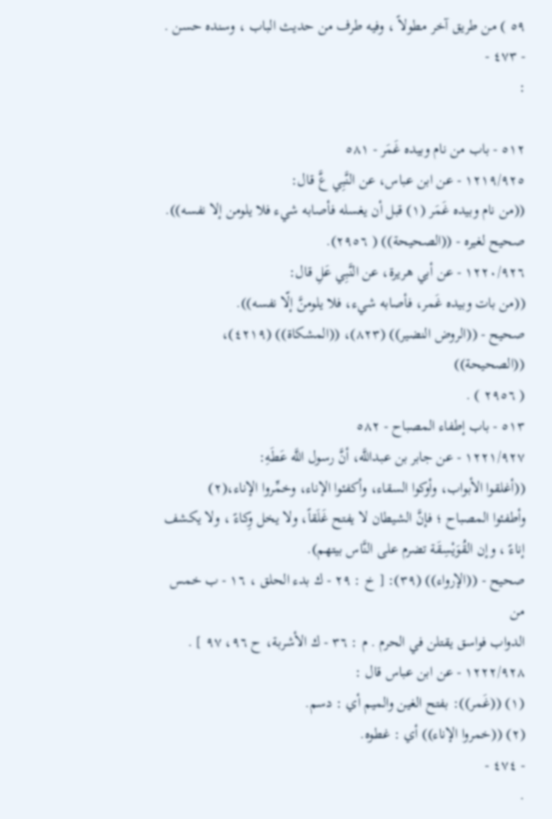٥٩ ) من طريق آخر مطولاً ، وفيه طرف من حديث الباب ، وسنده حسن .
- ٤٧٣ -
:

٥١٢ - باب من نام وبيده غَمَر - ٥٨١
١٢١٩/٩٢٥ - عن ابن عباس، عن النَّبِي عَّ قال:
((من نام وبيده غَمَر (١) قبل أن يغسله فأصابه شيء فلا يلومن إلا نفسه)).
صحيح لغيره - ((الصحيحة)) ( ٢٩٥٦).
١٢٢٠/٩٢٦ - عن أبي هريرة، عن النَّبِي عَلِ قال:
((من بات وبيده غَمر، فأصابه شيء، فلا يلومنَّ إلّا نفسه)).
صحيح - ((الروض النضير)) (٨٢٣)، ((المشكاة)) (٤٢١٩)، ((الصحيحة))
( ٢٩٥٦ ) .
٥١٣ - باب إطفاء المصباح - ٥٨٢
١٢٢١/٩٢٧ - عن جابر بن عبداللَّه، أنَّ رسول اللَّه عَطَهِ:
((أغلقوا الأبواب، وأوكوا السقاء، وأكفئوا الإناء، وخمِّروا الإناء،(٢)
وأطفئوا المصباح ؛ فإنَّ الشيطان لا يفتح غَلَقاً، ولا يخل وِكاءً ، ولا يكشف
إناءً ، وإن القُوَيْسِقَة تضرم على النَّاس بيتهم).
صحيح - ((الإرواء)) (٣٩): [ خ : ٢٩ - ك بدء الحلق ، ١٦ - ب خمس من
الدواب فواسق يقتلن في الحرم . م : ٣٦ - ك الأشربة، ح ٩٦، ٩٧ ] .
١٢٢٢/٩٢٨ - عن ابن عباس قال :
(١) ((غَمر)): بفتح الغين والميم أي : دسم.
(٢) ((خمروا الإناء)) أي : غطوه.
- ٤٧٤ -
.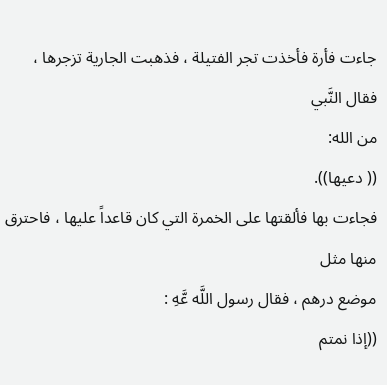جاءت فأرة فأخذت تجر الفتيلة ، فذهبت الجارية تزجرها ، فقال النَّبي
من الله:
(( دعيها)).
فجاءت بها فألقتها على الخمرة التي كان قاعداً عليها ، فاحترق منها مثل
موضع درهم ، فقال رسول اللَّه عَّهِ :
((إذا نمتم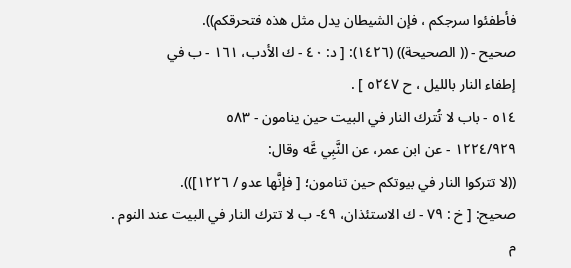فأطفئوا سرجكم ، فإن الشيطان يدل مثل هذه فتحرقكم)).
صحيح - (( الصحيحة)) (١٤٢٦): [ د: ٤٠ - ك الأدب، ١٦١ - ب في
إطفاء النار بالليل ، ح ٥٢٤٧ ] .
٥١٤ - باب لا تُترك النار في البيت حين ينامون - ٥٨٣
١٢٢٤/٩٢٩ - عن ابن عمر، عن النَّبِي عَّه وقال:
((لا تتركوا النار في بيوتكم حين تنامون؛ [ فإنَّها عدو / ١٢٢٦])).
صحيح: [ خ : ٧٩ - ك الاستئذان، ٤٩- ب لا تترك النار في البيت عند النوم .
م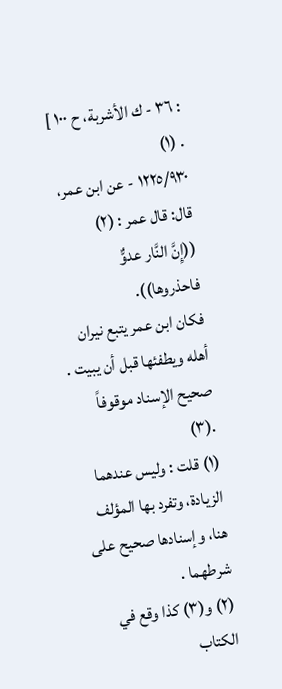: ٣٦ - ك الأشربة، ح ١٠٠ ] . (١)
١٢٢٥/٩٣٠ - عن ابن عمر، قال: قال عمر : (٢)
((إِنَّ النَّار عدوٌّ فاحذروها)).
فكان ابن عمر يتبع نيران أهله ويطفئها قبل أن يبيت .
صحيح الإسناد موقوفاً .(٣)
(١) قلت : وليس عندهما الزيادة، وتفرد بها المؤلف هنا، وإسنادها صحيح على شرطهما .
(٢) و(٣) كذا وقع في الكتاب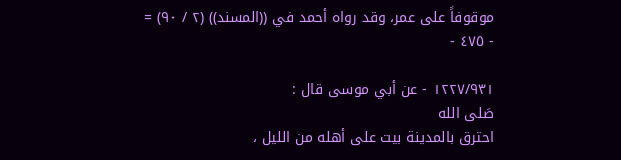موقوفاً على عمر، وقد رواه أحمد في ((المسند)) (٢ / ٩٠) =
- ٤٧٥ -

١٢٢٧/٩٣١ - عن أبي موسى قال :
صَلى الله
احترق بالمدينة بيت على أهله من الليل ،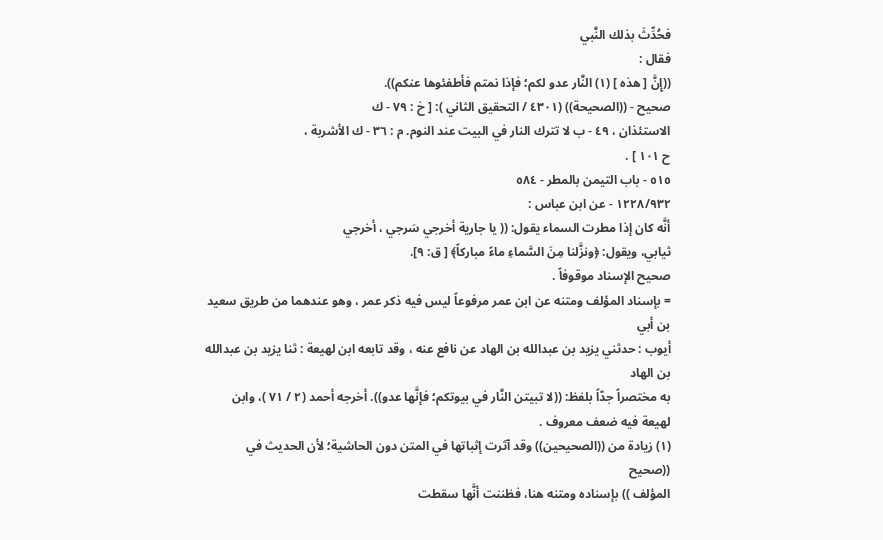فحُدِّثَ بذلك النَّبي
فقال :
((إِنَّ [ هذه ] (١) النَّار عدو لكم؛ فإذا نمتم فأطفئوها عنكم)).
صحيح - ((الصحيحة)) (٤٣٠١ / التحقيق الثاني ): [ خ : ٧٩ - ك
الاستئذان ، ٤٩ - ب لا تترك النار في البيت عند النوم. م : ٣٦ - ك الأشربة ،
ح ١٠١ ] .
٥١٥ - باب التيمن بالمطر - ٥٨٤
١٢٢٨/٩٣٢ - عن ابن عباس :
أنَّه كان إذا مطرت السماء يقول: (( يا جارية أخرجي سَرجي ، أخرجي
ثيابي، ويقول: ﴿ونزَّلنا مِنَ السَّماءِ ماءً مباركاً﴾ [ ق: ٩].
صحيح الإسناد موقوفاً .
= بإسناد المؤلف ومتنه عن ابن عمر مرفوعاً ليس فيه ذكر عمر ، وهو عندهما من طريق سعيد بن أبي
أيوب : حدثني يزيد بن عبدالله بن الهاد عن نافع عنه ، وقد تابعه ابن لهيعة : ثنا يزيد بن عبدالله بن الهاد
به مختصراً جدّاً بلفظ: ((لا تبيتن النَّار في بيوتكم؛ فإنَّها عدو)). أخرجه أحمد (٢ / ٧١ )، وابن
لهيعة فيه ضعف معروف .
(١) زيادة من ((الصحيحين)) وقد آثرت إثباتها في المتن دون الحاشية؛ لأن الحديث في ((صحيح
المؤلف )) بإسناده ومتنه هنا، فظننت أنَّها سقطت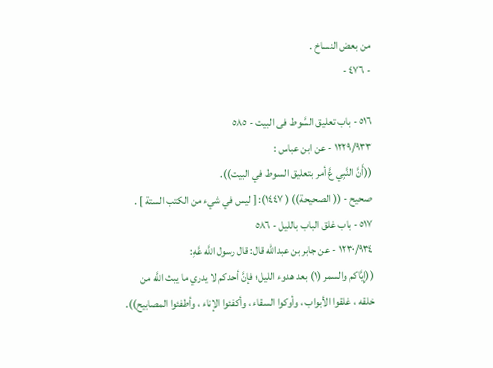من بعض النساخ .
- ٤٧٦ -

٥١٦ - باب تعليق السَّوط فى البيت - ٥٨٥
١٢٢٩/٩٣٣ - عن ابن عباس :
((أَنَّ النَّبِي عَّ أمر بتعليق السوط في البيت)).
صحيح - (( الصحيحة)) ( ١٤٤٧): [ ليس في شيء من الكتب الستة ] .
٥١٧ - باب غلق الباب بالليل - ٥٨٦
١٢٣٠/٩٣٤ - عن جابر بن عبدالله قال: قال رسول اللَّه عَّهِ:
((إِيَّاكم والسمر (١) بعد هدوء الليل؛ فإنَّ أحدكم لا يدري ما يبث اللَّه من
خلقه ، غلقوا الأبواب ، وأوكوا السقاء ، وأكفئوا الإناء ، وأطفئوا المصابيح)).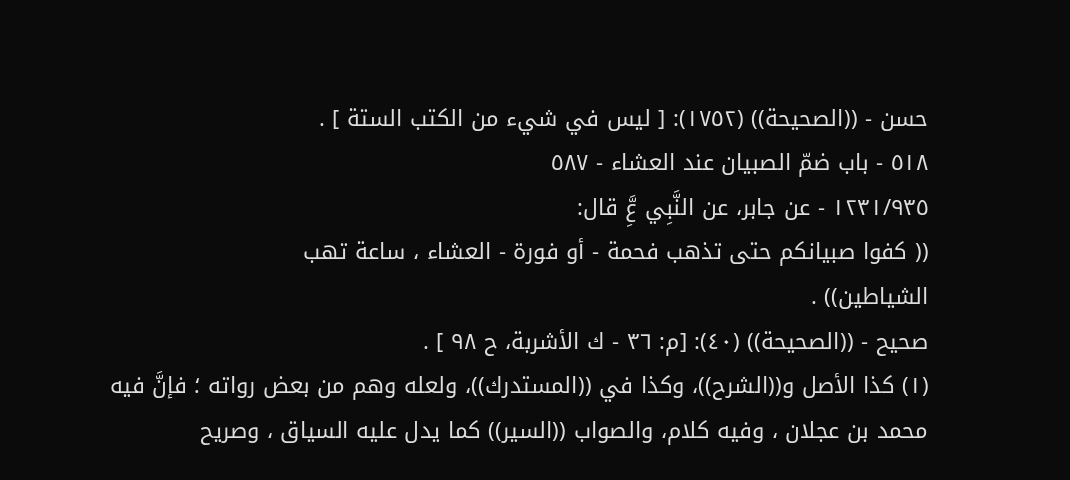حسن - ((الصحيحة)) (١٧٥٢): [ ليس في شيء من الكتب الستة ] .
٥١٨ - باب ضمّ الصبيان عند العشاء - ٥٨٧
١٢٣١/٩٣٥ - عن جابر، عن النَّبِي عَِّ قال:
(( كفوا صبيانكم حتى تذهب فحمة - أو فورة - العشاء ، ساعة تهب
الشياطين)) .
صحيح - ((الصحيحة)) (٤٠): [م: ٣٦ - ك الأشربة، ح ٩٨ ] .
(١) كذا الأصل و((الشرح))، وكذا في ((المستدرك))، ولعله وهم من بعض رواته ؛ فإنَّ فيه
محمد بن عجلان ، وفيه كلام، والصواب ((السير)) كما يدل عليه السياق ، وصريح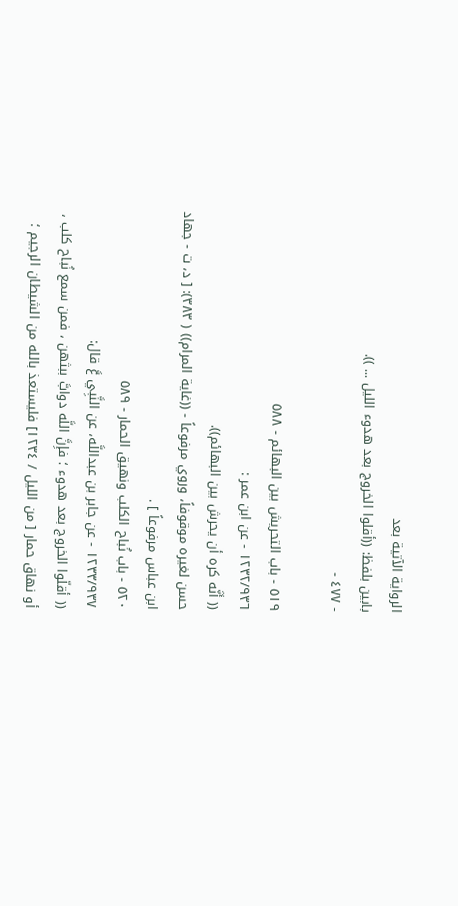الرواية الآتية بعد
بابين بلفظ: ((أقلوا الخروج بعد هدوء الليل ... )).
- ٤٧٧ -

٥١٩ - باب التحريش بين البهائم - ٥٨٨
١٢٣٢/٩٣٦ - عن ابن عمر :
(( أَنَّه كره أن يحرش بين البهائم)).
حسن لغيره موقوفاً، وروي مرفوعاً - ((غاية المرام)) ( ٣٨٣): [ د، ت - جهاد
ابن عباس مرفوعاً ] .
٥٢٠ - باب نُباح الكلب ونهيق الحمار - ٥٨٩
١٢٣٣/٩٣٧ - عن جابر بن عبداللَّه، عن النَّبِي عَّ قال:
(( أقلّوا الخروج بعد هدوء ؛ فإِنَّ اللَّه دوابَّ ببثهن ، فمن سمع نُباح كلب ،
أو نهاق حمار [ من الليل / ١٢٣٤] فليستعذ بالله من الشيطان الرجيم ؛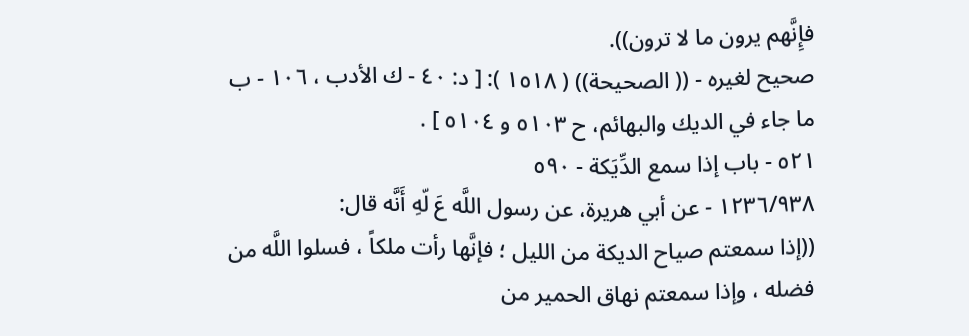فإِنَّهم يرون ما لا ترون)).
صحيح لغيره - (( الصحيحة)) ( ١٥١٨ ): [ د: ٤٠ - ك الأدب ، ١٠٦ - ب
ما جاء في الديك والبهائم، ح ٥١٠٣ و ٥١٠٤ ] .
٥٢١ - باب إذا سمع الدِّيَكة - ٥٩٠
١٢٣٦/٩٣٨ - عن أبي هريرة، عن رسول اللَّه عَ لّهِ أَنَّه قال:
((إذا سمعتم صياح الديكة من الليل ؛ فإنَّها رأت ملكاً ، فسلوا اللَّه من
فضله ، وإذا سمعتم نهاق الحمير من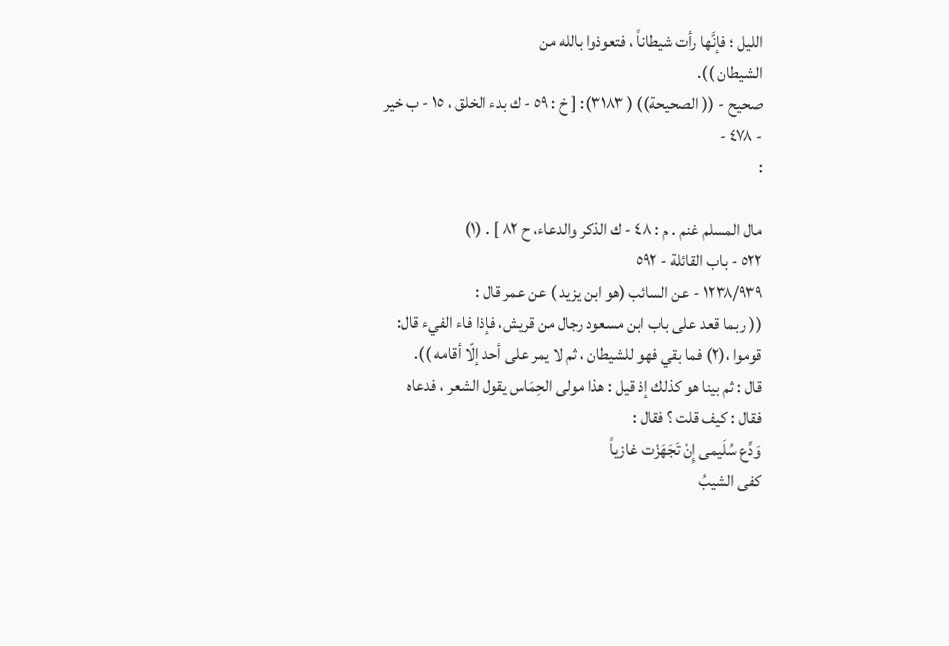الليل ؛ فإنَّها رأت شيطاناً ، فتعوذوا بالله من
الشيطان )).
صحيح - (( الصحيحة)) ( ٣١٨٣): [ خ : ٥٩ - ك بدء الخلق ، ١٥ - ب خير
- ٤٧٨ -
:

مال المسلم غنم . م : ٤٨ - ك الذكر والدعاء، ح ٨٢ ] . (١)
٥٢٢ - باب القائلة - ٥٩٢
١٢٣٨/٩٣٩ - عن السائب (هو ابن يزيد ) عن عمر قال :
(( ربما قعد على باب ابن مسعود رجال من قريش، فإذا فاء الفيء قال:
قوموا ،(٢) فما بقي فهو للشيطان ، ثم لا يمر على أحد إلّا أقامه )).
قال : ثم بينا هو كذلك إذ قيل : هذا مولى الحِمَاس يقول الشعر ، فدعاه
فقال : كيف قلت ؟ فقال :
وَدِّع سُلَیمی إِنْ تَجَھَزْت غازياً
كفى الشيبُ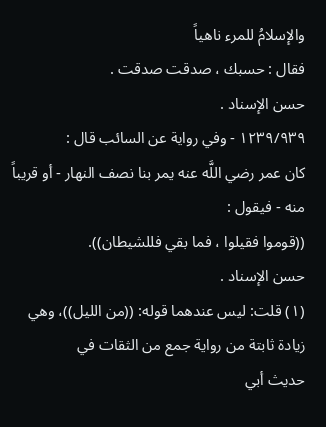والإسلامُ للمرء ناهياً
فقال : حسبك ، صدقت صدقت .
حسن الإسناد .
١٢٣٩/٩٣٩ - وفي رواية عن السائب قال :
كان عمر رضي اللَّه عنه يمر بنا نصف النهار - أو قريباً منه - فيقول :
((قوموا فقيلوا ، فما بقي فللشيطان)).
حسن الإسناد .
(١) قلت: ليس عندهما قوله: ((من الليل))، وهي زيادة ثابتة من رواية جمع من الثقات في
حديث أبي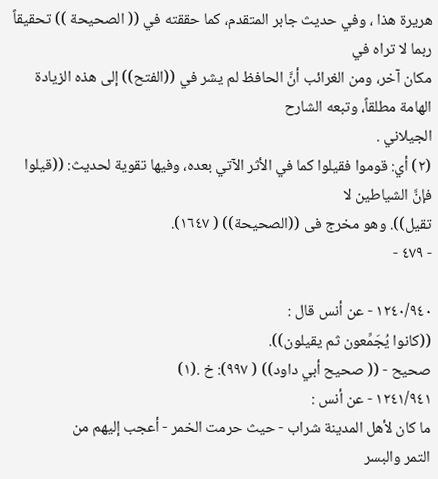هريرة هذا ، وفي حديث جابر المتقدم، كما حققته في (( الصحيحة )) تحقيقاً ربما لا تراه في
مكان آخر، ومن الغرائب أنَّ الحافظ لم يشر في ((الفتح)) إلى هذه الزيادة الهامة مطلقاً، وتبعه الشارح
الجيلاني .
(٢) أي: قوموا فقيلوا كما في الأثر الآتي بعده، وفيها تقوية لحديث: ((قيلوا فإنَّ الشياطين لا
تقيل)). وهو مخرج فى ((الصحيحة)) ( ١٦٤٧).
- ٤٧٩ -

١٢٤٠/٩٤٠ - عن أنس قال :
((كانوا يُجَمِّعون ثم يقيلون)).
صحيح - (( صحيح أبي داود)) ( ٩٩٧): خ .(١)
١٢٤١/٩٤١ - عن أنس :
ما كان لأهل المدينة شراب - حيث حرمت الخمر - أعجب إليهم من
التمر والبسر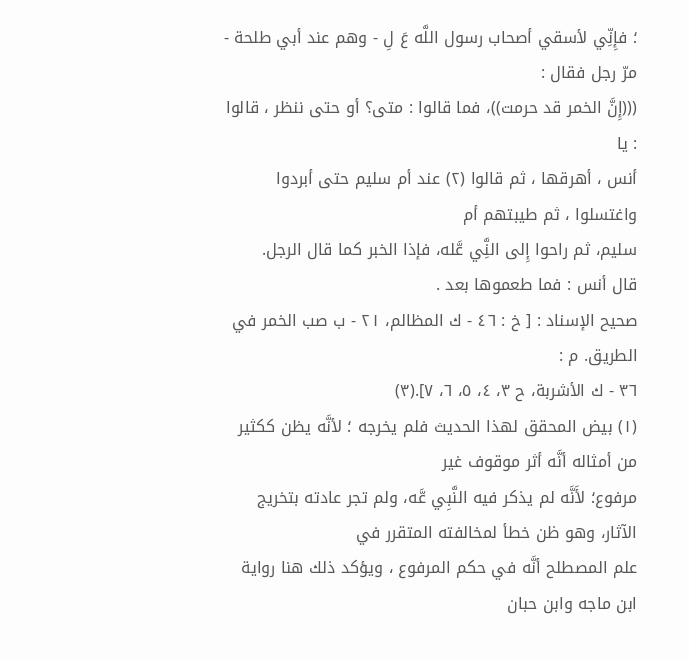؛ فإِنِّي لأسقي أصحاب رسول اللَّه عَ لِ - وهم عند أبي طلحة -
مرّ رجل فقال :
(((إِنَّ الخمر قد حرمت))، فما قالوا : متى؟ أو حتى ننظر ، قالوا : يا
أنس ، أهرقها ، ثم قالوا (٢) عند أم سليم حتى أبردوا واغتسلوا ، ثم طيبتهم أم
سليم، ثم راحوا إِلى النَِّي عَّله، فإذا الخبر كما قال الرجل.
قال أنس : فما طعموها بعد .
صحيح الإسناد : [ خ : ٤٦ - ك المظالم، ٢١ - ب صب الخمر في الطريق. م :
٣٦ - ك الأشربة، ح ٣، ٤، ٥، ٦، ٧].(٣)
(١) بيض المحقق لهذا الحديث فلم يخرجه ؛ لأنَّه يظن ككثير من أمثاله أنَّه أثر موقوف غير
مرفوع؛ لأَنَّه لم يذكر فيه النَّبِي عَّه، ولم تجر عادته بتخريج الآثار، وهو ظن خطأ لمخالفته المتقرر في
علم المصطلح أنَّه في حكم المرفوع ، ويؤكد ذلك هنا رواية ابن ماجه وابن حبان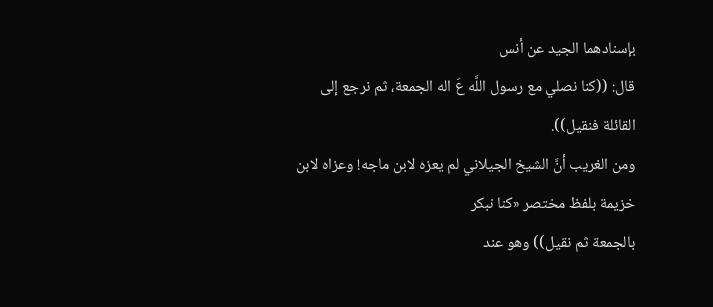بإسنادهما الجيد عن أنس
قال: ((كنا نصلي مع رسول اللَّه عَ اله الجمعة، ثم نرجع إلى القائلة فنقيل)).
ومن الغريب أنَّ الشيخ الجيلاني لم يعزه لابن ماجه! وعزاه لابن خزيمة بلفظ مختصر «كنا نبكر
بالجمعة ثم نقيل)) وهو عند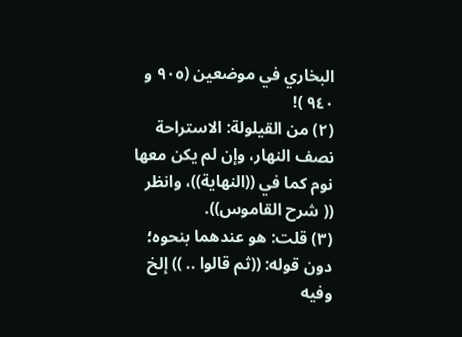البخاري في موضعين (٩٠٥ و ٩٤٠ )!
(٢) من القيلولة: الاستراحة نصف النهار، وإن لم يكن معها نوم كما في ((النهاية))، وانظر
(( شرح القاموس)).
(٣) قلت: هو عندهما بنحوه؛ دون قوله: ((ثم قالوا .. )) إلخ وفيه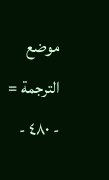موضع الترجمة =
- ٤٨٠ -